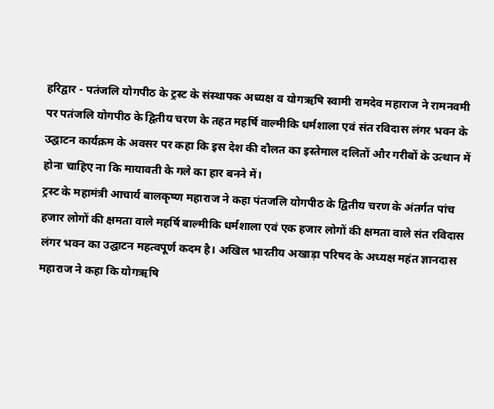हरिद्वार - पतंजलि योगपीठ के ट्रस्ट के संस्थापक अध्यक्ष व योगऋषि स्वामी रामदेव महाराज ने रामनवमी पर पतंजलि योगपीठ के द्वितीय चरण के तहत महर्षि वाल्मीकि धर्मशाला एवं संत रविदास लंगर भवन के उद्घाटन कार्यक्रम के अवसर पर कहा कि इस देश की दौलत का इस्तेमाल दलितों और गरीबों के उत्थान में होना चाहिए ना कि मायावती के गले का हार बनने में।
ट्रस्ट के महामंत्री आचार्य बालकृष्ण महाराज ने कहा पंतजलि योगपीठ के द्वितीय चरण के अंतर्गत पांच हजार लोगों की क्षमता वाले महर्षि बाल्मीकि धर्मशाला एवं एक हजार लोगों की क्षमता वाले संत रविदास लंगर भवन का उद्घाटन महत्वपूर्ण कदम है। अखिल भारतीय अखाड़ा परिषद के अध्यक्ष महंत ज्ञानदास महाराज ने कहा कि योगऋषि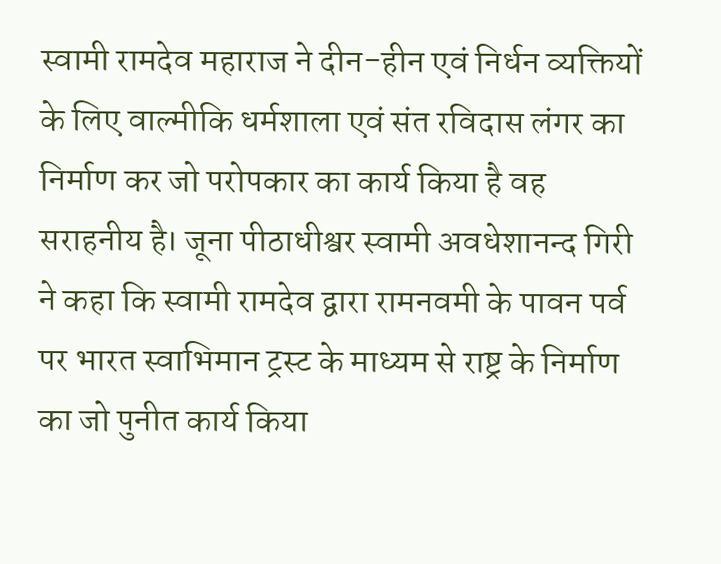स्वामी रामदेव महाराज ने दीन-हीन एवं निर्धन व्यक्तियों के लिए वाल्मीकि धर्मशाला एवं संत रविदास लंगर का निर्माण कर जो परोपकार का कार्य किया है वह सराहनीय है। जूना पीठाधीश्वर स्वामी अवधेशानन्द गिरी ने कहा कि स्वामी रामदेव द्वारा रामनवमी के पावन पर्व पर भारत स्वाभिमान ट्रस्ट के माध्यम से राष्ट्र के निर्माण का जो पुनीत कार्य किया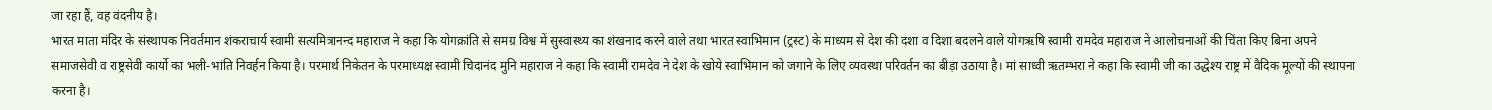जा रहा हैं, वह वंदनीय है।
भारत माता मंदिर के संस्थापक निवर्तमान शंकराचार्य स्वामी सत्यमित्रानन्द महाराज ने कहा कि योगक्रांति से समग्र विश्व में सुस्वास्थ्य का शंखनाद करने वाले तथा भारत स्वाभिमान (ट्रस्ट) के माध्यम से देश की दशा व दिशा बदलने वाले योगऋषि स्वामी रामदेव महाराज ने आलोचनाओं की चिंता किए बिना अपने समाजसेवी व राष्ट्रसेवी कार्यो का भली-भांति निवर्हन किया है। परमार्थ निकेतन के परमाध्यक्ष स्वामी चिदानंद मुनि महाराज ने कहा कि स्वामी रामदेव ने देश के खोये स्वाभिमान को जगाने के लिए व्यवस्था परिवर्तन का बीड़ा उठाया है। मां साध्वी ऋतम्भरा ने कहा कि स्वामी जी का उद्धेश्य राष्ट्र में वैदिक मूल्यों की स्थापना करना है।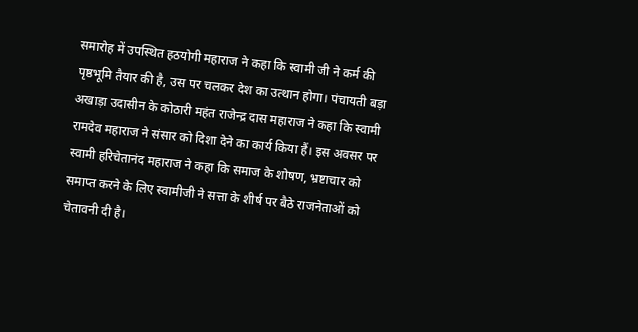समारोह में उपस्थित हठयोगी महाराज ने कहा कि स्वामी जी ने कर्म की पृष्ठभूमि तैयार की है, उस पर चलकर देश का उत्थान होगा। पंचायती बड़ा अखाड़ा उदासीन के कोठारी महंत राजेन्द्र दास महाराज ने कहा कि स्वामी रामदेव महाराज ने संसार को दिशा देने का कार्य किया हैं। इस अवसर पर स्वामी हरिचेतानंद महाराज ने कहा कि समाज के शोषण, भ्रष्टाचार को समाप्त करने के लिए स्वामीजी ने सत्ता के शीर्ष पर बैठे राजनेताओं को चेतावनी दी है।